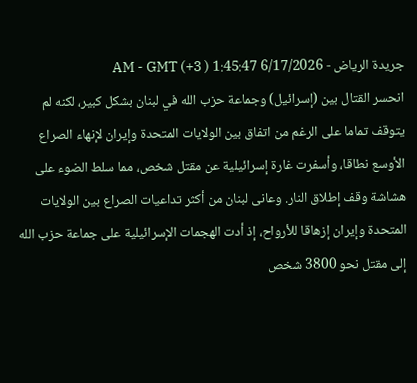جريدة الرياض - 6/17/2026 1:45:47 AM - GMT (+3 )
انحسر القتال بين (إسرائيل) وجماعة حزب الله في لبنان بشكل كبير، لكنه لم يتوقف تماما على الرغم من اتفاق بين الولايات المتحدة وإيران لإنهاء الصراع الأوسع نطاقا، وأسفرت غارة إسرائيلية عن مقتل شخص، مما سلط الضوء على هشاشة وقف إطلاق النار. وعانى لبنان من أكثر تداعيات الصراع بين الولايات المتحدة وإيران إزهاقا للأرواح، إذ أدت الهجمات الإسرائيلية على جماعة حزب الله إلى مقتل نحو 3800 شخص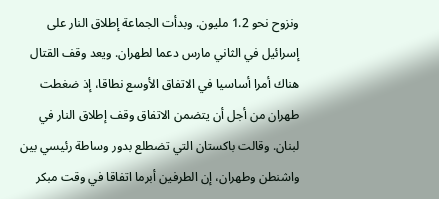ونزوح نحو 1.2 مليون. وبدأت الجماعة إطلاق النار على إسرائيل في الثاني مارس دعما لطهران. ويعد وقف القتال هناك أمرا أساسيا في الاتفاق الأوسع نطاقا، إذ ضغطت طهران من أجل أن يتضمن الاتفاق وقف إطلاق النار في لبنان. وقالت باكستان التي تضطلع بدور وساطة رئيسي بين واشنطن وطهران، إن الطرفين أبرما اتفاقا في وقت مبكر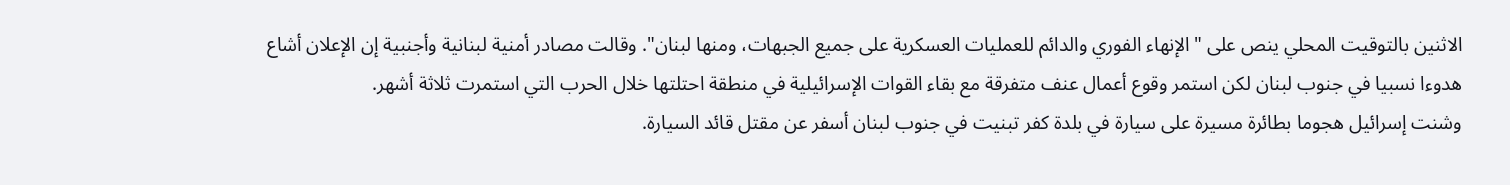الاثنين بالتوقيت المحلي ينص على "الإنهاء الفوري والدائم للعمليات العسكرية على جميع الجبهات، ومنها لبنان". وقالت مصادر أمنية لبنانية وأجنبية إن الإعلان أشاع هدوءا نسبيا في جنوب لبنان لكن استمر وقوع أعمال عنف متفرقة مع بقاء القوات الإسرائيلية في منطقة احتلتها خلال الحرب التي استمرت ثلاثة أشهر.
وشنت إسرائيل هجوما بطائرة مسيرة على سيارة في بلدة كفر تبنيت في جنوب لبنان أسفر عن مقتل قائد السيارة.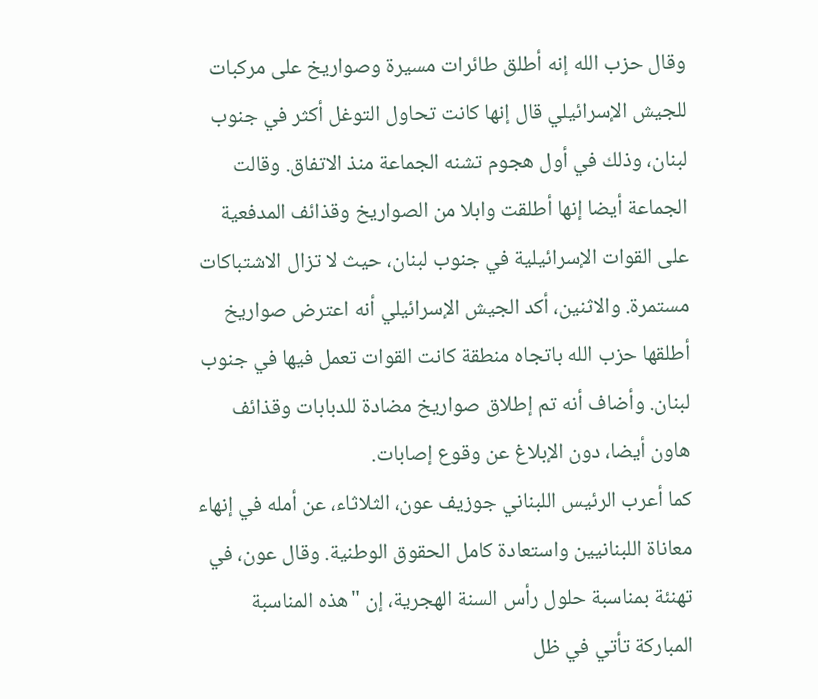وقال حزب الله إنه أطلق طائرات مسيرة وصواريخ على مركبات للجيش الإسرائيلي قال إنها كانت تحاول التوغل أكثر في جنوب لبنان، وذلك في أول هجوم تشنه الجماعة منذ الاتفاق. وقالت الجماعة أيضا إنها أطلقت وابلا من الصواريخ وقذائف المدفعية على القوات الإسرائيلية في جنوب لبنان، حيث لا تزال الاشتباكات مستمرة. والاثنين، أكد الجيش الإسرائيلي أنه اعترض صواريخ أطلقها حزب الله باتجاه منطقة كانت القوات تعمل فيها في جنوب لبنان. وأضاف أنه تم إطلاق صواريخ مضادة للدبابات وقذائف هاون أيضا، دون الإبلاغ عن وقوع إصابات.
كما أعرب الرئيس اللبناني جوزيف عون، الثلاثاء، عن أمله في إنهاء معاناة اللبنانيين واستعادة كامل الحقوق الوطنية. وقال عون، في تهنئة بمناسبة حلول رأس السنة الهجرية، إن "هذه المناسبة المباركة تأتي في ظل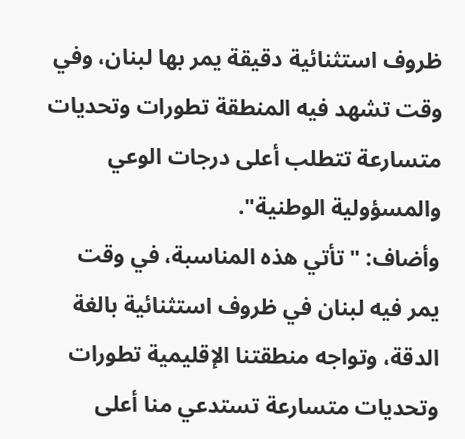ظروف استثنائية دقيقة يمر بها لبنان، وفي وقت تشهد فيه المنطقة تطورات وتحديات متسارعة تتطلب أعلى درجات الوعي والمسؤولية الوطنية".
وأضاف: "تأتي هذه المناسبة، في وقت يمر فيه لبنان في ظروف استثنائية بالغة الدقة، وتواجه منطقتنا الإقليمية تطورات وتحديات متسارعة تستدعي منا أعلى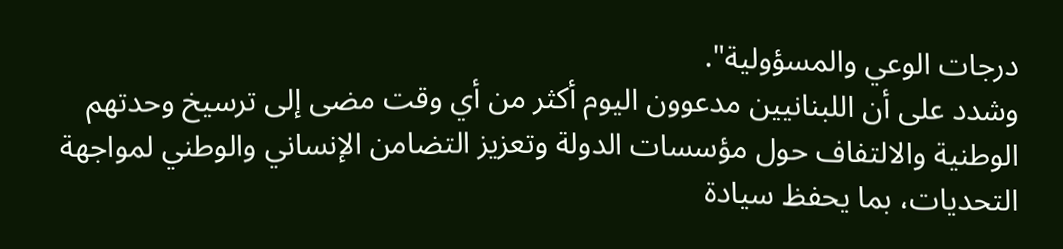درجات الوعي والمسؤولية".
وشدد على أن اللبنانيين مدعوون اليوم أكثر من أي وقت مضى إلى ترسيخ وحدتهم الوطنية والالتفاف حول مؤسسات الدولة وتعزيز التضامن الإنساني والوطني لمواجهة التحديات، بما يحفظ سيادة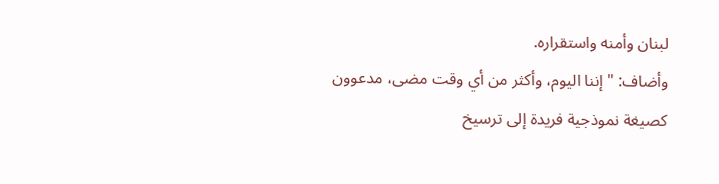لبنان وأمنه واستقراره.
وأضاف: "إننا اليوم، وأكثر من أي وقت مضى، مدعوون كصيغة نموذجية فريدة إلى ترسيخ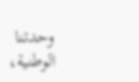وحدتنا الوطنية،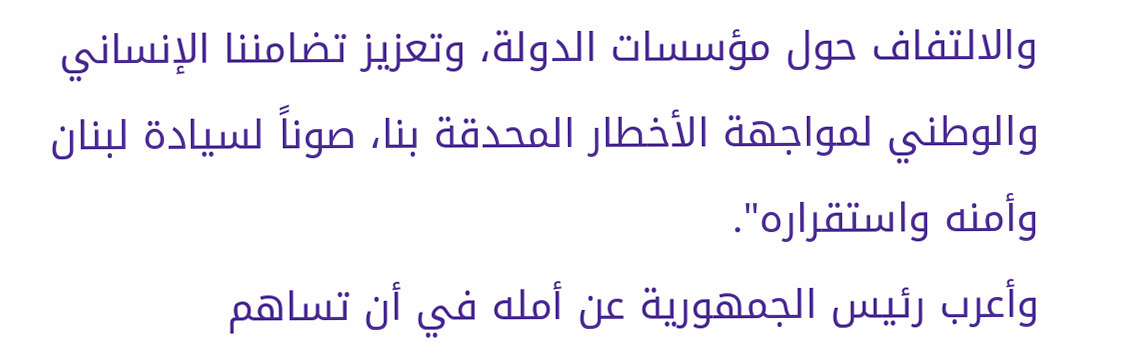والالتفاف حول مؤسسات الدولة، وتعزيز تضامننا الإنساني والوطني لمواجهة الأخطار المحدقة بنا، صوناً لسيادة لبنان وأمنه واستقراره".
وأعرب رئيس الجمهورية عن أمله في أن تساهم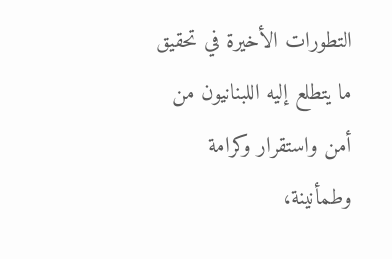التطورات الأخيرة في تحقيق ما يتطلع إليه اللبنانيون من أمن واستقرار وكرامة وطمأنينة،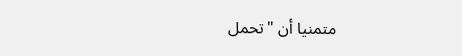متمنيا أن "تحمل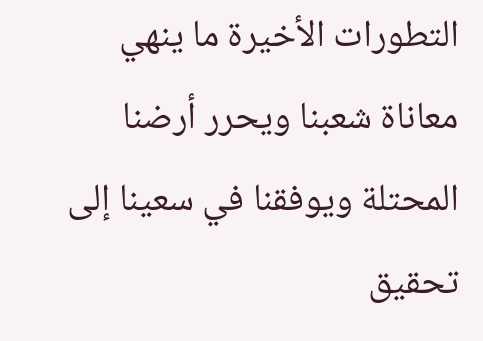التطورات الأخيرة ما ينهي معاناة شعبنا ويحرر أرضنا المحتلة ويوفقنا في سعينا إلى تحقيق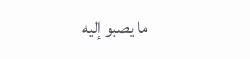ما يصبو إليه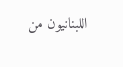اللبنانيون من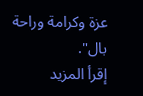عزة وكرامة وراحة بال".
إقرأ المزيد